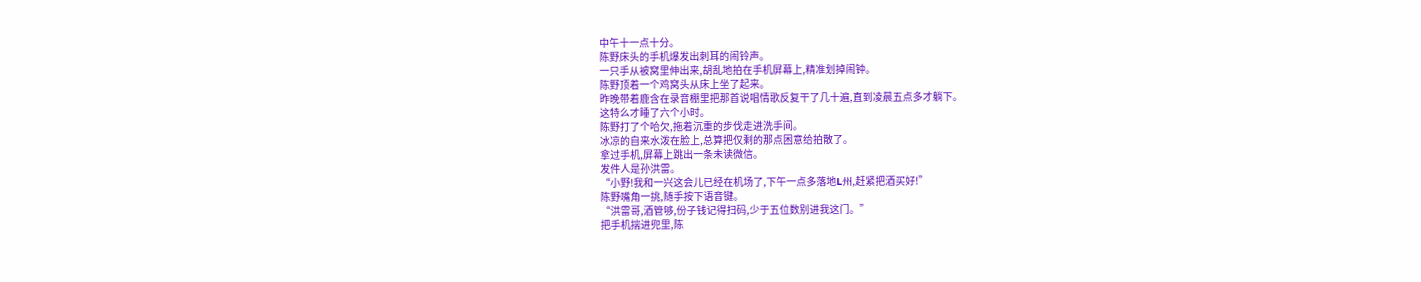中午十一点十分。
陈野床头的手机爆发出刺耳的闹铃声。
一只手从被窝里伸出来,胡乱地拍在手机屏幕上,精准划掉闹钟。
陈野顶着一个鸡窝头从床上坐了起来。
昨晚带着鹿含在录音棚里把那首说唱情歌反复干了几十遍,直到凌晨五点多才躺下。
这特么才睡了六个小时。
陈野打了个哈欠,拖着沉重的步伐走进洗手间。
冰凉的自来水泼在脸上,总算把仅剩的那点困意给拍散了。
拿过手机,屏幕上跳出一条未读微信。
发件人是孙洪雷。
“小野!我和一兴这会儿已经在机场了,下午一点多落地L州,赶紧把酒买好!”
陈野嘴角一挑,随手按下语音键。
“洪雷哥,酒管够,份子钱记得扫码,少于五位数别进我这门。”
把手机揣进兜里,陈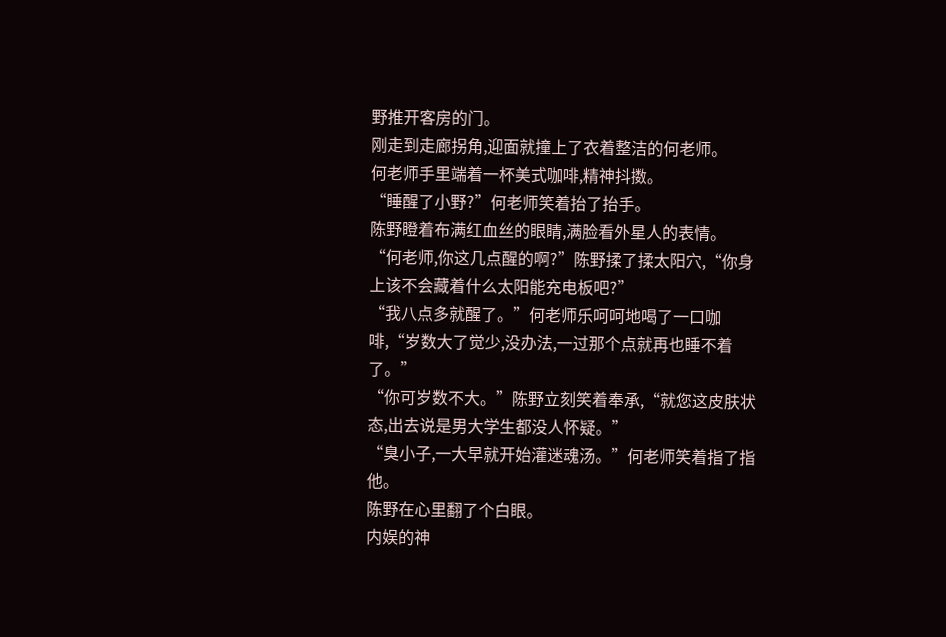野推开客房的门。
刚走到走廊拐角,迎面就撞上了衣着整洁的何老师。
何老师手里端着一杯美式咖啡,精神抖擞。
“睡醒了小野?”何老师笑着抬了抬手。
陈野瞪着布满红血丝的眼睛,满脸看外星人的表情。
“何老师,你这几点醒的啊?”陈野揉了揉太阳穴,“你身上该不会藏着什么太阳能充电板吧?”
“我八点多就醒了。”何老师乐呵呵地喝了一口咖啡,“岁数大了觉少,没办法,一过那个点就再也睡不着了。”
“你可岁数不大。”陈野立刻笑着奉承,“就您这皮肤状态,出去说是男大学生都没人怀疑。”
“臭小子,一大早就开始灌迷魂汤。”何老师笑着指了指他。
陈野在心里翻了个白眼。
内娱的神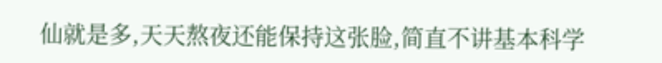仙就是多,天天熬夜还能保持这张脸,简直不讲基本科学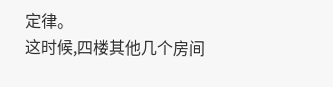定律。
这时候,四楼其他几个房间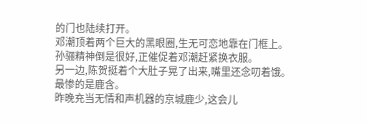的门也陆续打开。
邓潮顶着两个巨大的黑眼圈,生无可恋地靠在门框上。
孙骊精神倒是很好,正催促着邓潮赶紧换衣服。
另一边,陈贺挺着个大肚子晃了出来,嘴里还念叨着饿。
最惨的是鹿含。
昨晚充当无情和声机器的京城鹿少,这会儿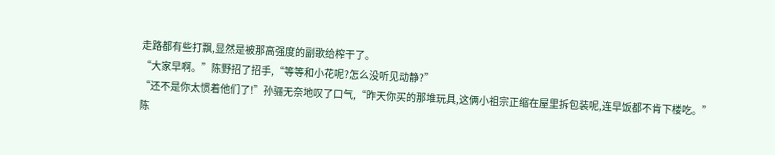走路都有些打飘,显然是被那高强度的副歌给榨干了。
“大家早啊。”陈野招了招手,“等等和小花呢?怎么没听见动静?”
“还不是你太惯着他们了!”孙骊无奈地叹了口气,“昨天你买的那堆玩具,这俩小祖宗正缩在屋里拆包装呢,连早饭都不肯下楼吃。”
陈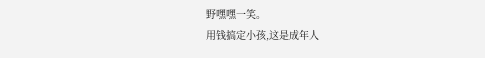野嘿嘿一笑。
用钱搞定小孩,这是成年人